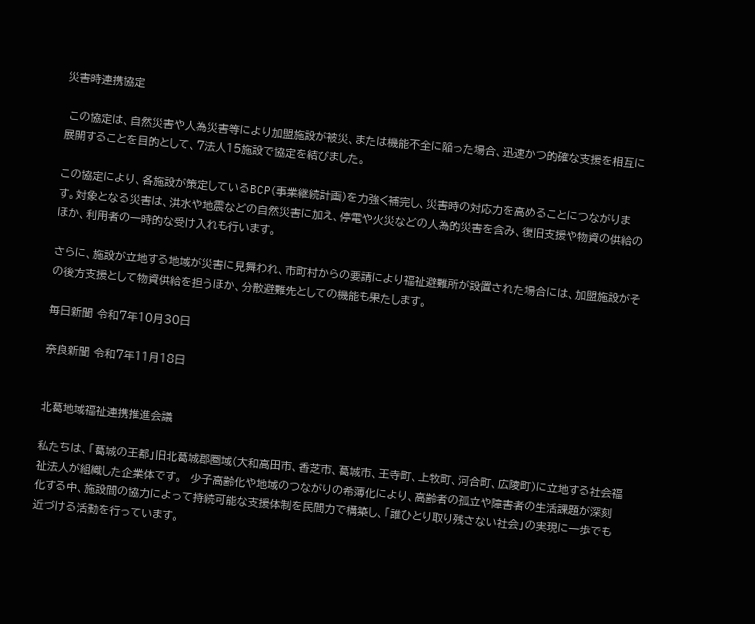災害時連携協定

 この協定は、自然災害や人為災害等により加盟施設が被災、または機能不全に陥った場合、迅速かつ的確な支援を相互に展開することを目的として、7法人15施設で協定を結びました。

この協定により、各施設が策定しているBCP(事業継続計画)を力強く補完し、災害時の対応力を高めることにつながります。対象となる災害は、洪水や地震などの自然災害に加え、停電や火災などの人為的災害を含み、復旧支援や物資の供給のほか、利用者の一時的な受け入れも行います。

さらに、施設が立地する地域が災害に見舞われ、市町村からの要請により福祉避難所が設置された場合には、加盟施設がその後方支援として物資供給を担うほか、分散避難先としての機能も果たします。

毎日新聞 令和7年10月30日

奈良新聞 令和7年11月18日


北葛地域福祉連携推進会議

私たちは、「葛城の王都」旧北葛城郡圏域(大和高田市、香芝市、葛城市、王寺町、上牧町、河合町、広陵町)に立地する社会福祉法人が組織した企業体です。  少子高齢化や地域のつながりの希薄化により、高齢者の孤立や障害者の生活課題が深刻化する中、施設間の協力によって持続可能な支援体制を民間力で構築し、「誰ひとり取り残さない社会」の実現に一歩でも近づける活動を行っています。